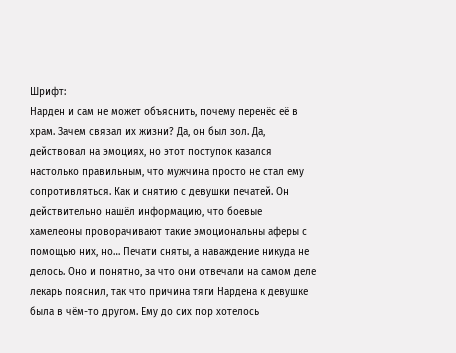Шрифт:
Нарден и сам не может объяснить, почему перенёс её в храм. Зачем связал их жизни? Да, он был зол. Да, действовал на эмоциях, но этот поступок казался настолько правильным, что мужчина просто не стал ему сопротивляться. Как и снятию с девушки печатей. Он действительно нашёл информацию, что боевые хамелеоны проворачивают такие эмоциональны аферы с помощью них, но… Печати сняты, а наваждение никуда не делось. Оно и понятно, за что они отвечали на самом деле лекарь пояснил, так что причина тяги Нардена к девушке была в чём-то другом. Ему до сих пор хотелось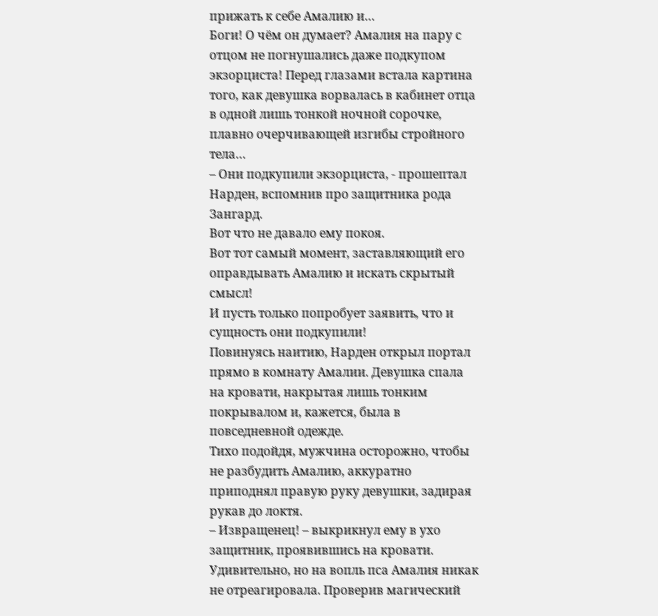прижать к себе Амалию и…
Боги! О чём он думает? Амалия на пару с отцом не погнушались даже подкупом экзорциста! Перед глазами встала картина того, как девушка ворвалась в кабинет отца в одной лишь тонкой ночной сорочке, плавно очерчивающей изгибы стройного тела…
– Они подкупили экзорциста, - прошептал Нарден, вспомнив про защитника рода Зангард.
Вот что не давало ему покоя.
Вот тот самый момент, заставляющий его оправдывать Амалию и искать скрытый смысл!
И пусть только попробует заявить, что и сущность они подкупили!
Повинуясь наитию, Нарден открыл портал прямо в комнату Амалии. Девушка спала на кровати, накрытая лишь тонким покрывалом и, кажется, была в повседневной одежде.
Тихо подойдя, мужчина осторожно, чтобы не разбудить Амалию, аккуратно приподнял правую руку девушки, задирая рукав до локтя.
– Извращенец! – выкрикнул ему в ухо защитник, проявившись на кровати.
Удивительно, но на вопль пса Амалия никак не отреагировала. Проверив магический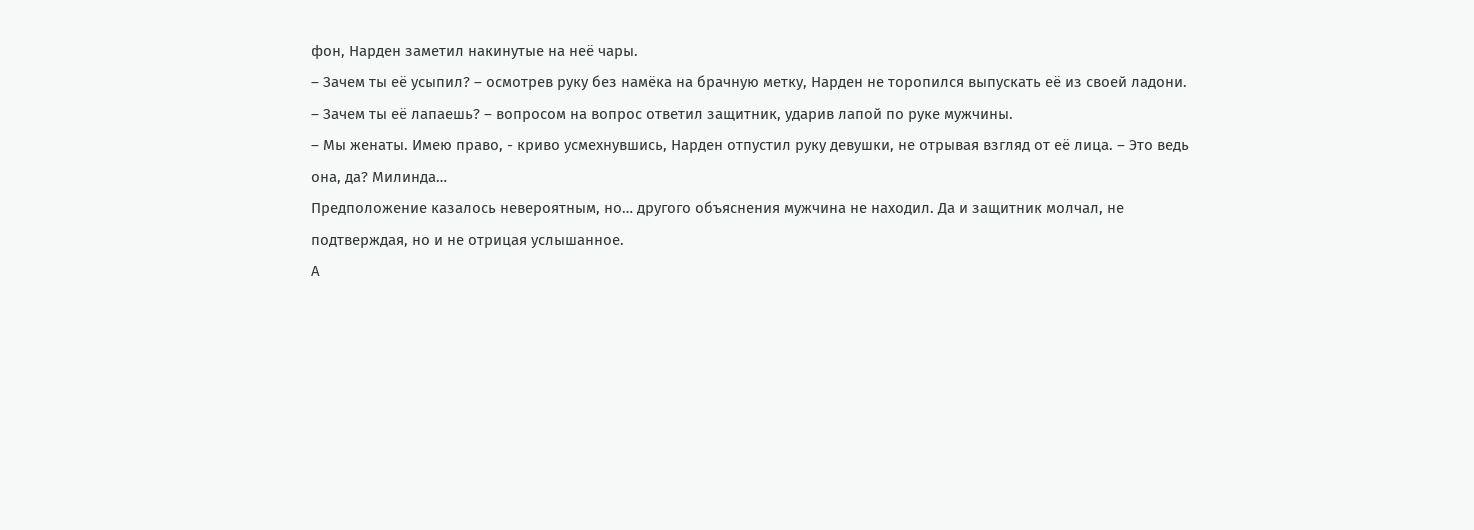фон, Нарден заметил накинутые на неё чары.
– Зачем ты её усыпил? – осмотрев руку без намёка на брачную метку, Нарден не торопился выпускать её из своей ладони.
– Зачем ты её лапаешь? – вопросом на вопрос ответил защитник, ударив лапой по руке мужчины.
– Мы женаты. Имею право, - криво усмехнувшись, Нарден отпустил руку девушки, не отрывая взгляд от её лица. – Это ведь она, да? Милинда…
Предположение казалось невероятным, но… другого объяснения мужчина не находил. Да и защитник молчал, не подтверждая, но и не отрицая услышанное.
А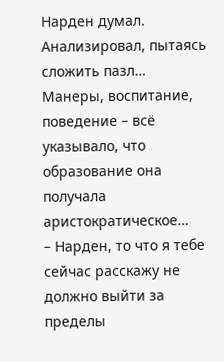Нарден думал. Анализировал, пытаясь сложить пазл…
Манеры, воспитание, поведение – всё указывало, что образование она получала аристократическое…
– Нарден, то что я тебе сейчас расскажу не должно выйти за пределы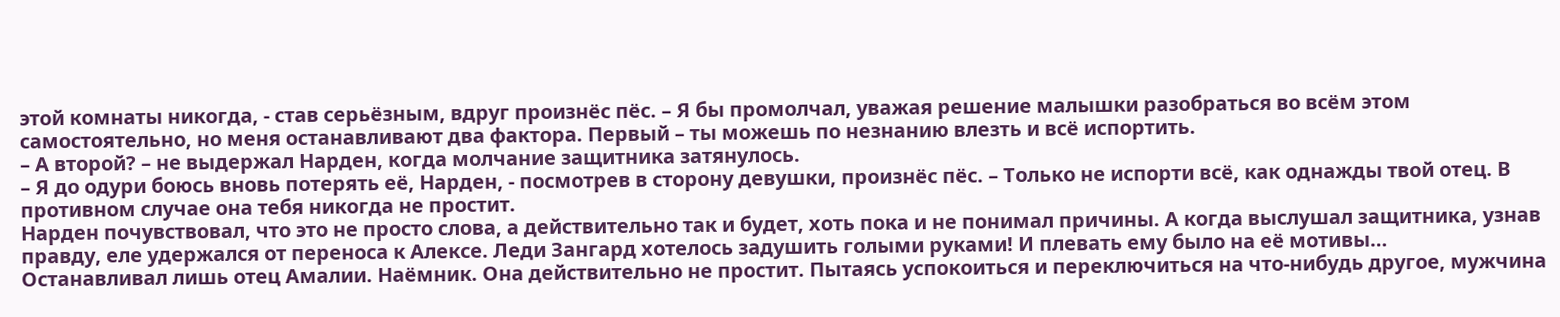этой комнаты никогда, - став серьёзным, вдруг произнёс пёс. – Я бы промолчал, уважая решение малышки разобраться во всём этом самостоятельно, но меня останавливают два фактора. Первый – ты можешь по незнанию влезть и всё испортить.
– А второй? – не выдержал Нарден, когда молчание защитника затянулось.
– Я до одури боюсь вновь потерять её, Нарден, - посмотрев в сторону девушки, произнёс пёс. – Только не испорти всё, как однажды твой отец. В противном случае она тебя никогда не простит.
Нарден почувствовал, что это не просто слова, а действительно так и будет, хоть пока и не понимал причины. А когда выслушал защитника, узнав правду, еле удержался от переноса к Алексе. Леди Зангард хотелось задушить голыми руками! И плевать ему было на её мотивы…
Останавливал лишь отец Амалии. Наёмник. Она действительно не простит. Пытаясь успокоиться и переключиться на что-нибудь другое, мужчина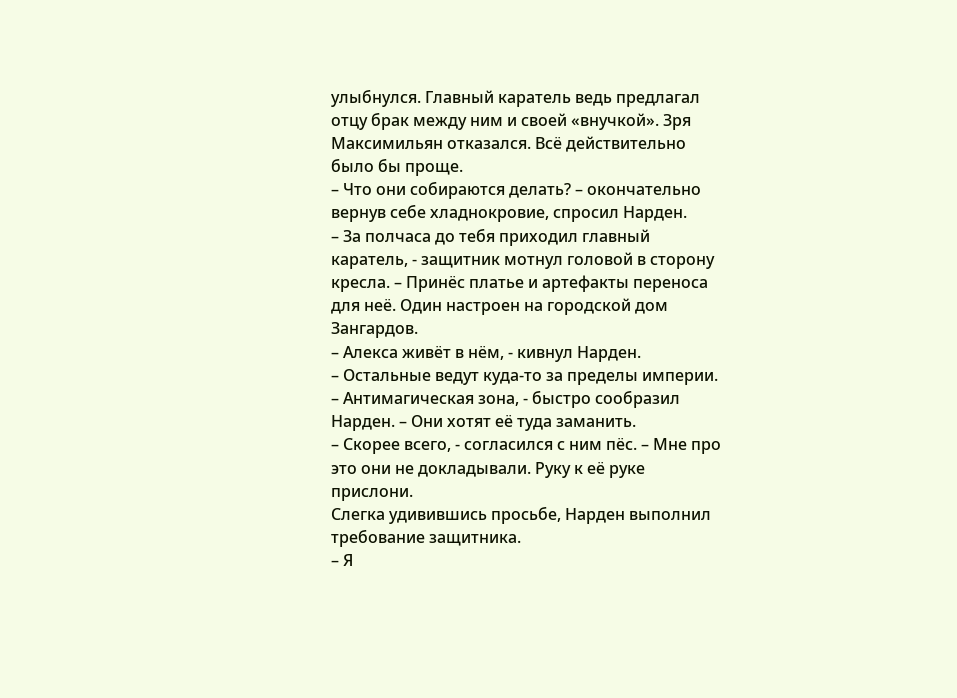улыбнулся. Главный каратель ведь предлагал отцу брак между ним и своей «внучкой». Зря Максимильян отказался. Всё действительно было бы проще.
– Что они собираются делать? – окончательно вернув себе хладнокровие, спросил Нарден.
– За полчаса до тебя приходил главный каратель, - защитник мотнул головой в сторону кресла. – Принёс платье и артефакты переноса для неё. Один настроен на городской дом Зангардов.
– Алекса живёт в нём, - кивнул Нарден.
– Остальные ведут куда-то за пределы империи.
– Антимагическая зона, - быстро сообразил Нарден. – Они хотят её туда заманить.
– Скорее всего, - согласился с ним пёс. – Мне про это они не докладывали. Руку к её руке прислони.
Слегка удивившись просьбе, Нарден выполнил требование защитника.
– Я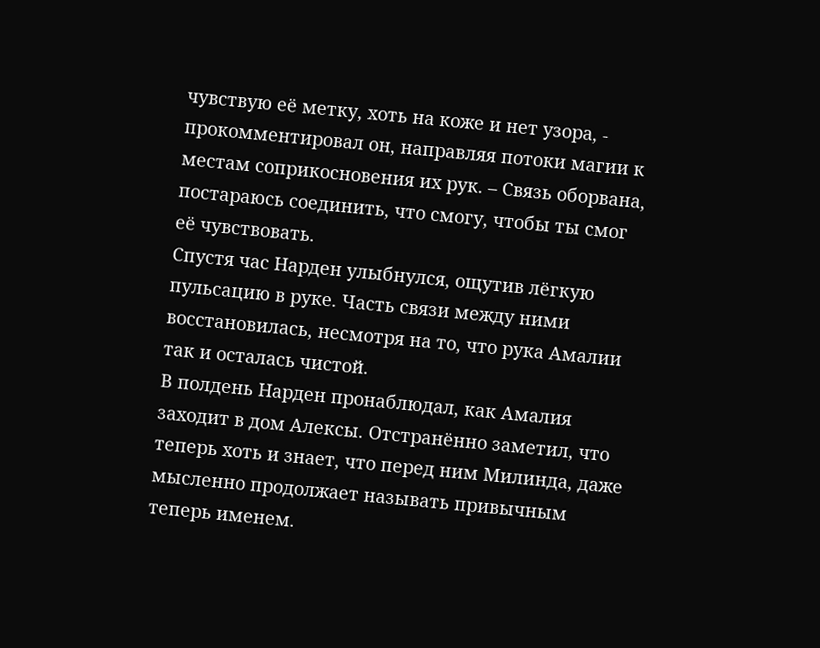чувствую её метку, хоть на коже и нет узора, - прокомментировал он, направляя потоки магии к местам соприкосновения их рук. – Связь оборвана, постараюсь соединить, что смогу, чтобы ты смог её чувствовать.
Спустя час Нарден улыбнулся, ощутив лёгкую пульсацию в руке. Часть связи между ними восстановилась, несмотря на то, что рука Амалии так и осталась чистой.
В полдень Нарден пронаблюдал, как Амалия заходит в дом Алексы. Отстранённо заметил, что теперь хоть и знает, что перед ним Милинда, даже мысленно продолжает называть привычным теперь именем.